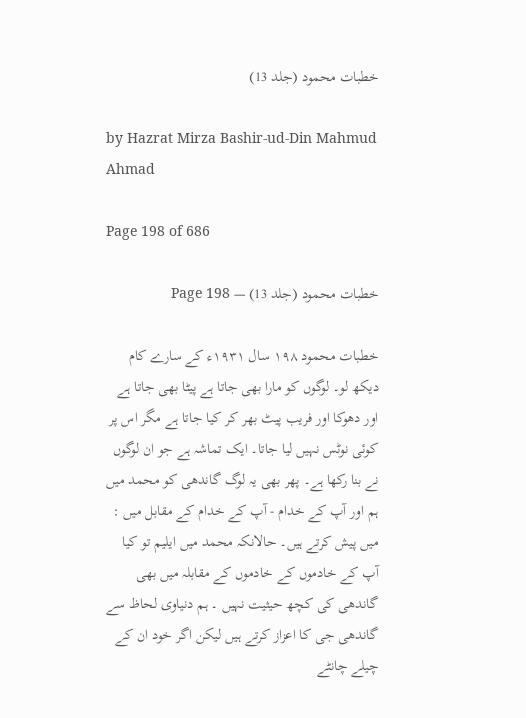خطبات محمود (جلد 13)

by Hazrat Mirza Bashir-ud-Din Mahmud Ahmad

Page 198 of 686

خطبات محمود (جلد 13) — Page 198

خطبات محمود ۱۹۸ سال ۱۹۳۱ء کے سارے کام دیکھ لو۔ لوگوں کو مارا بھی جاتا ہے پیٹا بھی جاتا ہے اور دھوکا اور فریب پیٹ بھر کر کیا جاتا ہے مگر اس پر کوئی نوٹس نہیں لیا جاتا۔ ایک تماشہ ہے جو ان لوگوں نے بنا رکھا ہے۔ پھر بھی یہ لوگ گاندھی کو محمد میں ہم اور آپ کے خدام - آپ کے خدام کے مقابل میں : میں پیش کرتے ہیں۔ حالانکہ محمد میں ایلیم تو کیا آپ کے خادموں کے خادموں کے مقابلہ میں بھی گاندھی کی کچھ حیثیت نہیں ۔ ہم دنیاوی لحاظ سے گاندھی جی کا اعزاز کرتے ہیں لیکن اگر خود ان کے چیلے چانٹے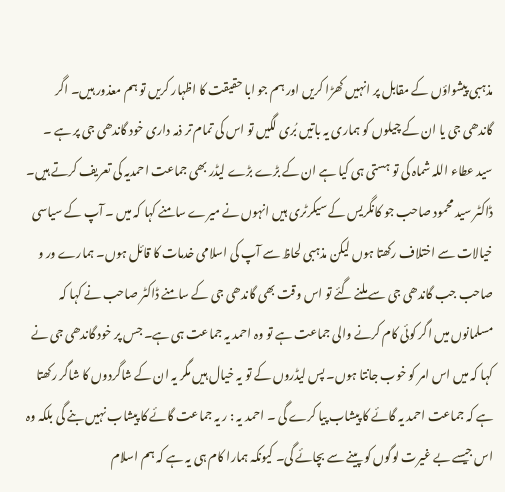مذہبی پیشواؤں کے مقابل پر انہیں کھڑا کریں اور ہم جو ابا حقیقت کا اظہار کریں تو ہم معذور ہیں۔ اگر گاندھی جی یا ان کے چیلوں کو ہماری یہ باتیں بُری لگیں تو اس کی تمام تر ذمہ داری خود گاندھی جی پر ہے ۔ سید عطاء اللہ شماہ کی تو ہستی ہی کیا ہے ان کے بڑے بڑے لیڈر بھی جماعت احمدیہ کی تعریف کرتے ہیں۔ ڈاکٹر سید محمود صاحب جو کانگریس کے سیکرٹری ہیں انہوں نے میرے سامنے کہا کہ میں ۔ آپ کے سیاسی خیالات سے اختلاف رکھتا ہوں لیکن مذہبی لحاظ سے آپ کی اسلامی خدمات کا قائل ہوں۔ ہمارے ور و صاحب جب گاندھی جی سے ملنے گئے تو اس وقت بھی گاندھی جی کے سامنے ڈاکٹر صاحب نے کہا کہ مسلمانوں میں اگر کوئی کام کرنے والی جماعت ہے تو وہ احمد یہ جماعت ہی ہے۔ جس پر خود گاندھی جی نے کہا کہ میں اس امر کو خوب جانتا ہوں۔ پس لیڈروں کے تو یہ خیال ہیں مگر یہ ان کے شاگردوں کا شاگر رکھتا ہے کہ جماعت احمد یہ گائے کا پیشاب پیا کرے گی ۔ احمد یہ : ر یہ جماعت گائے کا پیشاب نہیں بنے گی بلکہ وہ اس جیسے بے غیرت لوگوں کو پینے سے بچائے گی۔ کیونکہ ہمارا کام ہی یہ ہے کہ ہم اسلام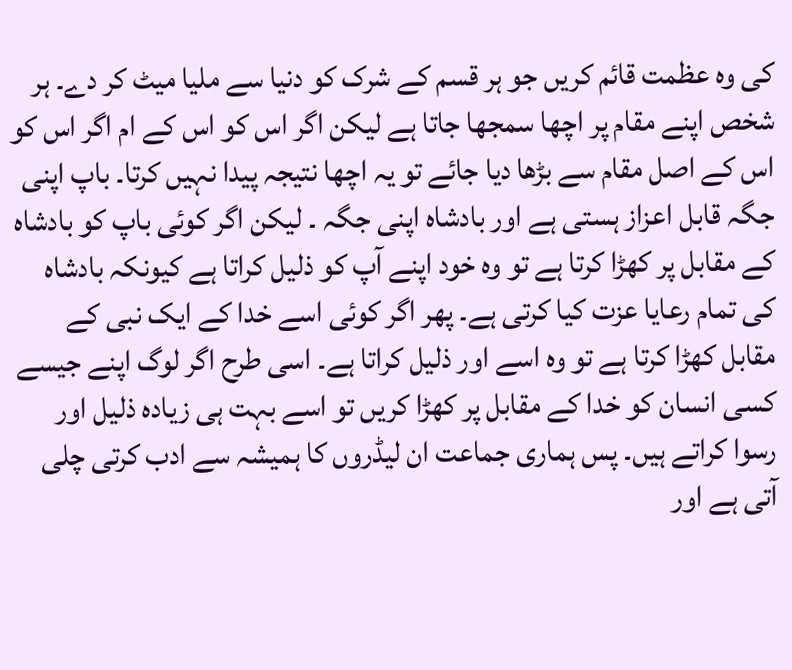کی وہ عظمت قائم کریں جو ہر قسم کے شرک کو دنیا سے ملیا میٹ کر دے۔ ہر شخص اپنے مقام پر اچھا سمجھا جاتا ہے لیکن اگر اس کو اس کے ام اگر اس کو اس کے اصل مقام سے بڑھا دیا جائے تو یہ اچھا نتیجہ پیدا نہیں کرتا۔ باپ اپنی جگہ قابل اعزاز ہستی ہے اور بادشاہ اپنی جگہ ۔ لیکن اگر کوئی باپ کو بادشاہ کے مقابل پر کھڑا کرتا ہے تو وہ خود اپنے آپ کو ذلیل کراتا ہے کیونکہ بادشاہ کی تمام رعایا عزت کیا کرتی ہے۔ پھر اگر کوئی اسے خدا کے ایک نبی کے مقابل کھڑا کرتا ہے تو وہ اسے اور ذلیل کراتا ہے۔ اسی طرح اگر لوگ اپنے جیسے کسی انسان کو خدا کے مقابل پر کھڑا کریں تو اسے بہت ہی زیادہ ذلیل اور رسوا کراتے ہیں۔ پس ہماری جماعت ان لیڈروں کا ہمیشہ سے ادب کرتی چلی آتی ہے اور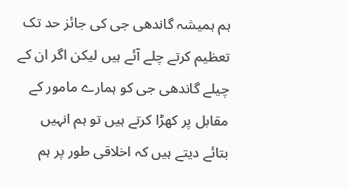ہم ہمیشہ گاندھی جی کی جائز حد تک تعظیم کرتے چلے آئے ہیں لیکن اگر ان کے چیلے گاندھی جی کو ہمارے مامور کے مقابل پر کھڑا کرتے ہیں تو ہم انہیں بتائے دیتے ہیں کہ اخلاقی طور پر ہم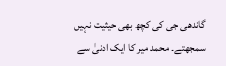گاندھی جی کی کچھ بھی حیثیت نہیں سمجھتے۔ محمد میر کا ایک ادنیٰ سے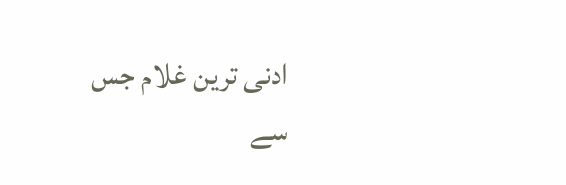ادنی ترین غلام جس سے